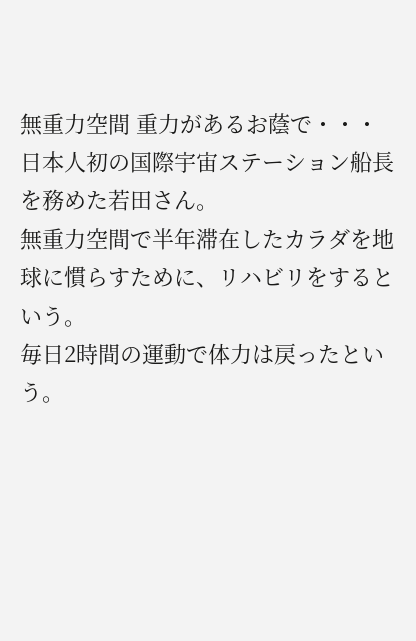無重力空間 重力があるお蔭で・・・
日本人初の国際宇宙ステーション船長を務めた若田さん。
無重力空間で半年滞在したカラダを地球に慣らすために、リハビリをするという。
毎日2時間の運動で体力は戻ったという。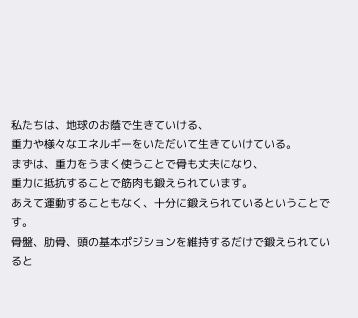私たちは、地球のお蔭で生きていける、
重力や様々なエネルギーをいただいて生きていけている。
まずは、重力をうまく使うことで骨も丈夫になり、
重力に抵抗することで筋肉も鍛えられています。
あえて運動することもなく、十分に鍛えられているということです。
骨盤、肋骨、頭の基本ポジションを維持するだけで鍛えられていると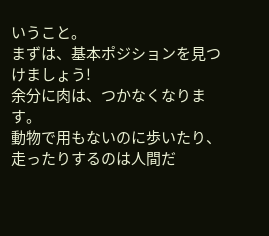いうこと。
まずは、基本ポジションを見つけましょう!
余分に肉は、つかなくなります。
動物で用もないのに歩いたり、走ったりするのは人間だ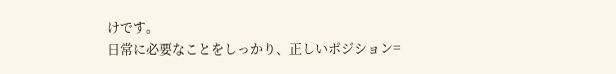けです。
日常に必要なことをしっかり、正しいポジション=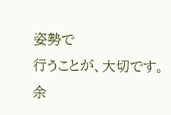姿勢で
行うことが、大切です。余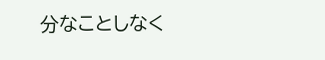分なことしなく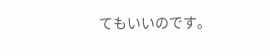てもいいのです。